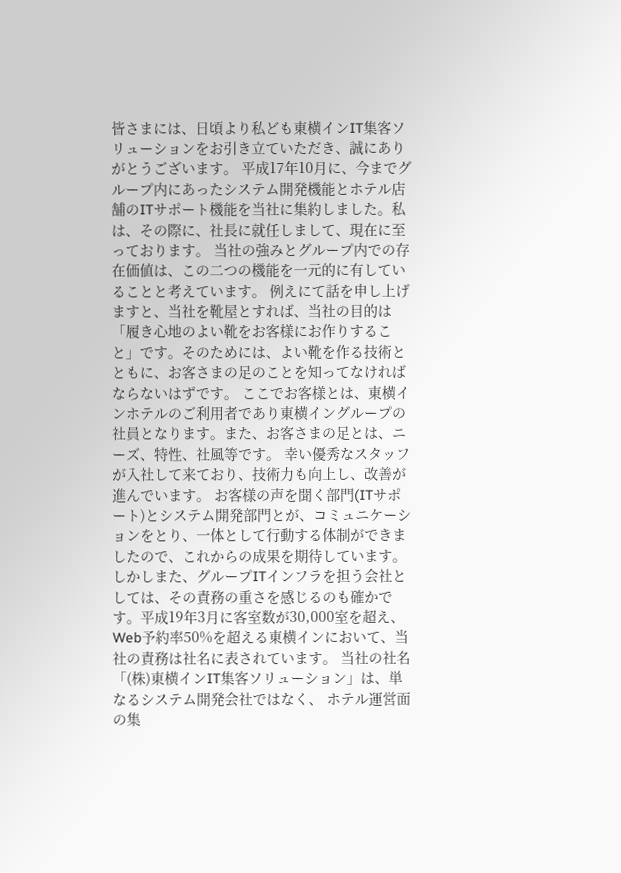皆さまには、日頃より私ども東横インIT集客ソリューションをお引き立ていただき、誠にありがとうございます。 平成17年10月に、今までグループ内にあったシステム開発機能とホテル店舗のITサポート機能を当社に集約しました。私は、その際に、社長に就任しまして、現在に至っております。 当社の強みとグループ内での存在価値は、この二つの機能を一元的に有していることと考えています。 例えにて話を申し上げますと、当社を靴屋とすれば、当社の目的は「履き心地のよい靴をお客様にお作りすること」です。そのためには、よい靴を作る技術とともに、お客さまの足のことを知ってなければならないはずです。 ここでお客様とは、東横インホテルのご利用者であり東横イングループの社員となります。また、お客さまの足とは、ニーズ、特性、社風等です。 幸い優秀なスタッフが入社して来ており、技術力も向上し、改善が進んでいます。 お客様の声を聞く部門(ITサポート)とシステム開発部門とが、コミュニケーションをとり、一体として行動する体制ができましたので、これからの成果を期待しています。 しかしまた、グループITインフラを担う会社としては、その責務の重さを感じるのも確かです。平成19年3月に客室数が30,000室を超え、Web予約率50%を超える東横インにおいて、当社の責務は社名に表されています。 当社の社名「(株)東横インIT集客ソリューション」は、単なるシステム開発会社ではなく、 ホテル運営面の集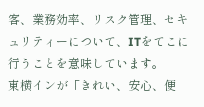客、業務効率、リスク管理、セキュリティーについて、ITをてこに行うことを意味しています。
東横インが「きれい、安心、便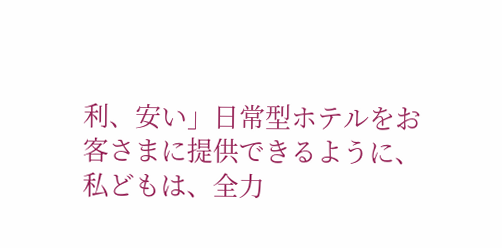利、安い」日常型ホテルをお客さまに提供できるように、 私どもは、全力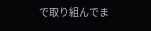で取り組んでま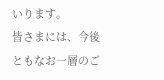いります。
皆さまには、今後ともなお一層のご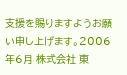支援を賜りますようお願い申し上げます。2006年6月 株式会社 東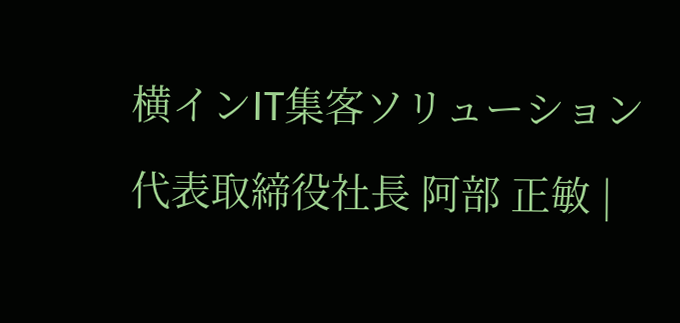横インIT集客ソリューション 代表取締役社長 阿部 正敏 |